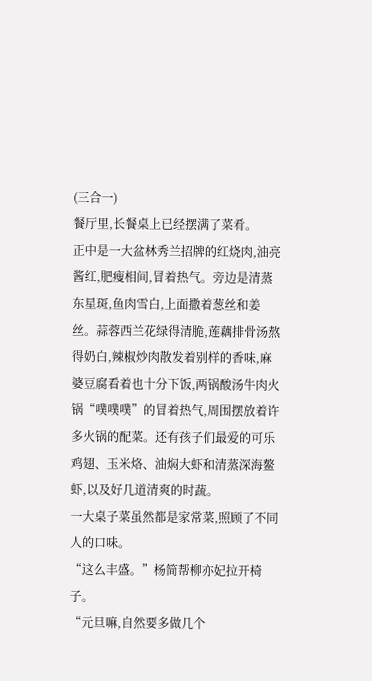(三合一)
餐厅里,长餐桌上已经摆满了菜肴。
正中是一大盆林秀兰招牌的红烧肉,油亮酱红,肥瘦相间,冒着热气。旁边是清蒸东星斑,鱼肉雪白,上面撒着葱丝和姜丝。蒜蓉西兰花绿得清脆,莲藕排骨汤熬得奶白,辣椒炒肉散发着别样的香味,麻婆豆腐看着也十分下饭,两锅酸汤牛肉火锅“噗噗噗”的冒着热气,周围摆放着许多火锅的配菜。还有孩子们最爱的可乐鸡翅、玉米烙、油焖大虾和清蒸深海鳌虾,以及好几道清爽的时蔬。
一大桌子菜虽然都是家常菜,照顾了不同人的口味。
“这么丰盛。”杨简帮柳亦妃拉开椅子。
“元旦嘛,自然要多做几个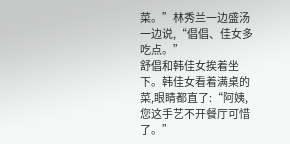菜。”林秀兰一边盛汤一边说,“倡倡、佳女多吃点。”
舒倡和韩佳女挨着坐下。韩佳女看着满桌的菜,眼睛都直了:“阿姨,您这手艺不开餐厅可惜了。”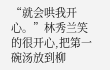“就会哄我开心。”林秀兰笑的很开心,把第一碗汤放到柳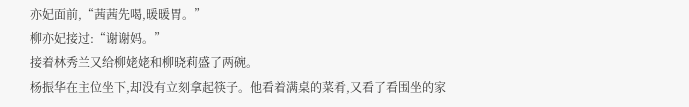亦妃面前,“茜茜先喝,暖暖胃。”
柳亦妃接过:“谢谢妈。”
接着林秀兰又给柳姥姥和柳晓莉盛了两碗。
杨振华在主位坐下,却没有立刻拿起筷子。他看着满桌的菜肴,又看了看围坐的家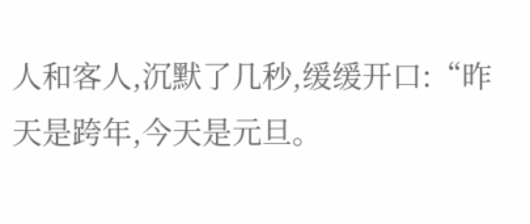人和客人,沉默了几秒,缓缓开口:“昨天是跨年,今天是元旦。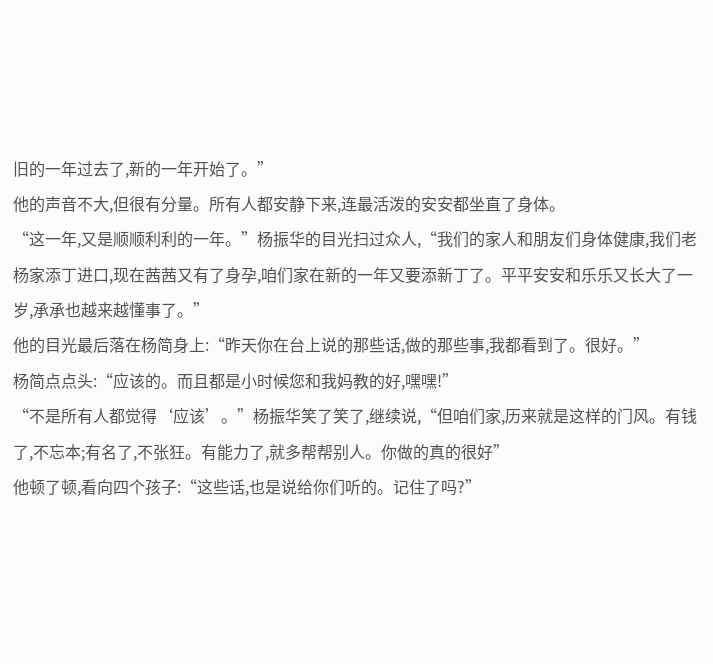旧的一年过去了,新的一年开始了。”
他的声音不大,但很有分量。所有人都安静下来,连最活泼的安安都坐直了身体。
“这一年,又是顺顺利利的一年。”杨振华的目光扫过众人,“我们的家人和朋友们身体健康,我们老杨家添丁进口,现在茜茜又有了身孕,咱们家在新的一年又要添新丁了。平平安安和乐乐又长大了一岁,承承也越来越懂事了。”
他的目光最后落在杨简身上:“昨天你在台上说的那些话,做的那些事,我都看到了。很好。”
杨简点点头:“应该的。而且都是小时候您和我妈教的好,嘿嘿!”
“不是所有人都觉得‘应该’。”杨振华笑了笑了,继续说,“但咱们家,历来就是这样的门风。有钱了,不忘本;有名了,不张狂。有能力了,就多帮帮别人。你做的真的很好”
他顿了顿,看向四个孩子:“这些话,也是说给你们听的。记住了吗?”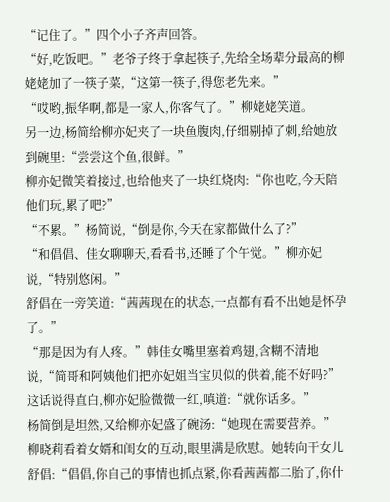“记住了。”四个小子齐声回答。
“好,吃饭吧。”老爷子终于拿起筷子,先给全场辈分最高的柳姥姥加了一筷子菜,“这第一筷子,得您老先来。”
“哎哟,振华啊,都是一家人,你客气了。”柳姥姥笑道。
另一边,杨简给柳亦妃夹了一块鱼腹肉,仔细剔掉了刺,给她放到碗里:“尝尝这个鱼,很鲜。”
柳亦妃微笑着接过,也给他夹了一块红烧肉:“你也吃,今天陪他们玩,累了吧?”
“不累。”杨简说,“倒是你,今天在家都做什么了?”
“和倡倡、佳女聊聊天,看看书,还睡了个午觉。”柳亦妃说,“特别悠闲。”
舒倡在一旁笑道:“茜茜现在的状态,一点都有看不出她是怀孕了。”
“那是因为有人疼。”韩佳女嘴里塞着鸡翅,含糊不清地说,“简哥和阿姨他们把亦妃姐当宝贝似的供着,能不好吗?”
这话说得直白,柳亦妃脸微微一红,嗔道:“就你话多。”
杨简倒是坦然,又给柳亦妃盛了碗汤:“她现在需要营养。”
柳晓莉看着女婿和闺女的互动,眼里满是欣慰。她转向干女儿舒倡:“倡倡,你自己的事情也抓点紧,你看茜茜都二胎了,你什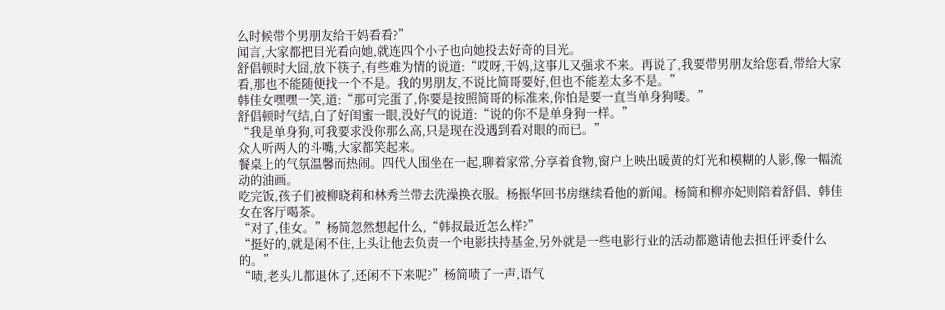么时候带个男朋友给干妈看看?”
闻言,大家都把目光看向她,就连四个小子也向她投去好奇的目光。
舒倡顿时大囧,放下筷子,有些难为情的说道:“哎呀,干妈,这事儿又强求不来。再说了,我要带男朋友给您看,带给大家看,那也不能随便找一个不是。我的男朋友,不说比简哥要好,但也不能差太多不是。”
韩佳女嘿嘿一笑,道:“那可完蛋了,你要是按照简哥的标准来,你怕是要一直当单身狗喽。”
舒倡顿时气结,白了好闺蜜一眼,没好气的说道:“说的你不是单身狗一样。”
“我是单身狗,可我要求没你那么高,只是现在没遇到看对眼的而已。”
众人听两人的斗嘴,大家都笑起来。
餐桌上的气氛温馨而热闹。四代人围坐在一起,聊着家常,分享着食物,窗户上映出暖黄的灯光和模糊的人影,像一幅流动的油画。
吃完饭,孩子们被柳晓莉和林秀兰带去洗澡换衣服。杨振华回书房继续看他的新闻。杨简和柳亦妃则陪着舒倡、韩佳女在客厅喝茶。
“对了,佳女。”杨简忽然想起什么,“韩叔最近怎么样?”
“挺好的,就是闲不住,上头让他去负责一个电影扶持基金,另外就是一些电影行业的活动都邀请他去担任评委什么的。”
“啧,老头儿都退休了,还闲不下来呢?”杨简啧了一声,语气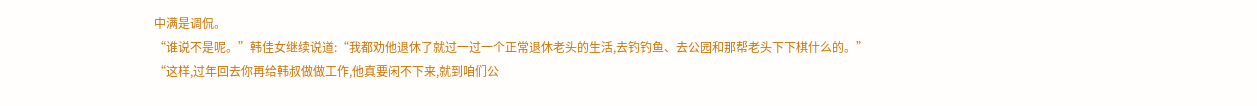中满是调侃。
“谁说不是呢。”韩佳女继续说道:“我都劝他退休了就过一过一个正常退休老头的生活,去钓钓鱼、去公园和那帮老头下下棋什么的。”
“这样,过年回去你再给韩叔做做工作,他真要闲不下来,就到咱们公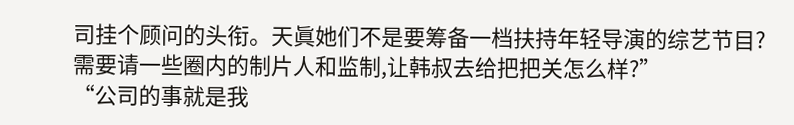司挂个顾问的头衔。天眞她们不是要筹备一档扶持年轻导演的综艺节目?需要请一些圈内的制片人和监制,让韩叔去给把把关怎么样?”
“公司的事就是我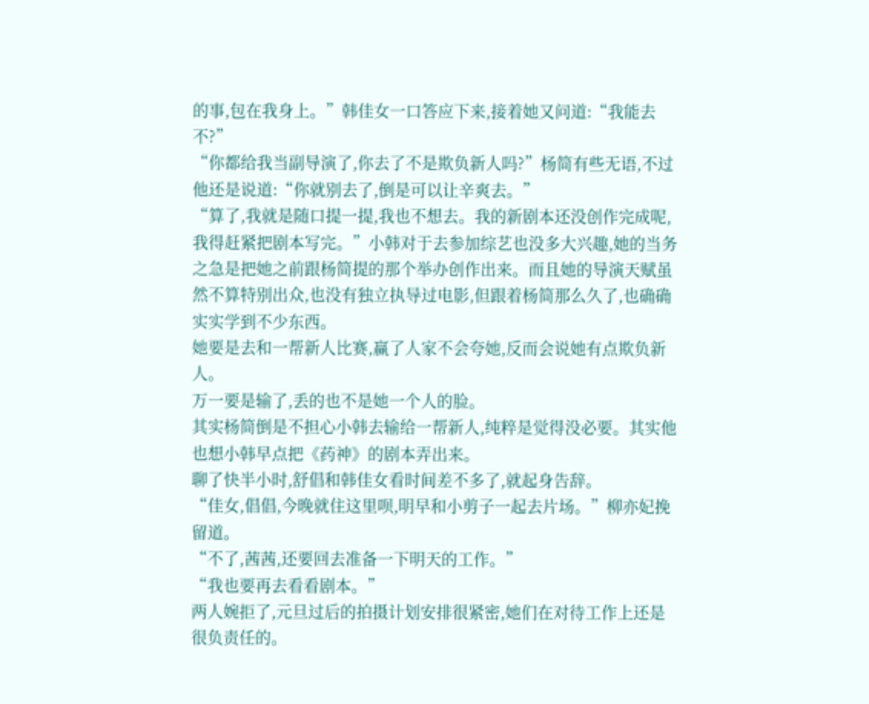的事,包在我身上。”韩佳女一口答应下来,接着她又问道:“我能去不?”
“你都给我当副导演了,你去了不是欺负新人吗?”杨简有些无语,不过他还是说道:“你就别去了,倒是可以让辛爽去。”
“算了,我就是随口提一提,我也不想去。我的新剧本还没创作完成呢,我得赶紧把剧本写完。”小韩对于去参加综艺也没多大兴趣,她的当务之急是把她之前跟杨简提的那个举办创作出来。而且她的导演天赋虽然不算特别出众,也没有独立执导过电影,但跟着杨简那么久了,也确确实实学到不少东西。
她要是去和一帮新人比赛,赢了人家不会夸她,反而会说她有点欺负新人。
万一要是输了,丢的也不是她一个人的脸。
其实杨简倒是不担心小韩去输给一帮新人,纯粹是觉得没必要。其实他也想小韩早点把《药神》的剧本弄出来。
聊了快半小时,舒倡和韩佳女看时间差不多了,就起身告辞。
“佳女,倡倡,今晚就住这里呗,明早和小剪子一起去片场。”柳亦妃挽留道。
“不了,茜茜,还要回去准备一下明天的工作。”
“我也要再去看看剧本。”
两人婉拒了,元旦过后的拍摄计划安排很紧密,她们在对待工作上还是很负责任的。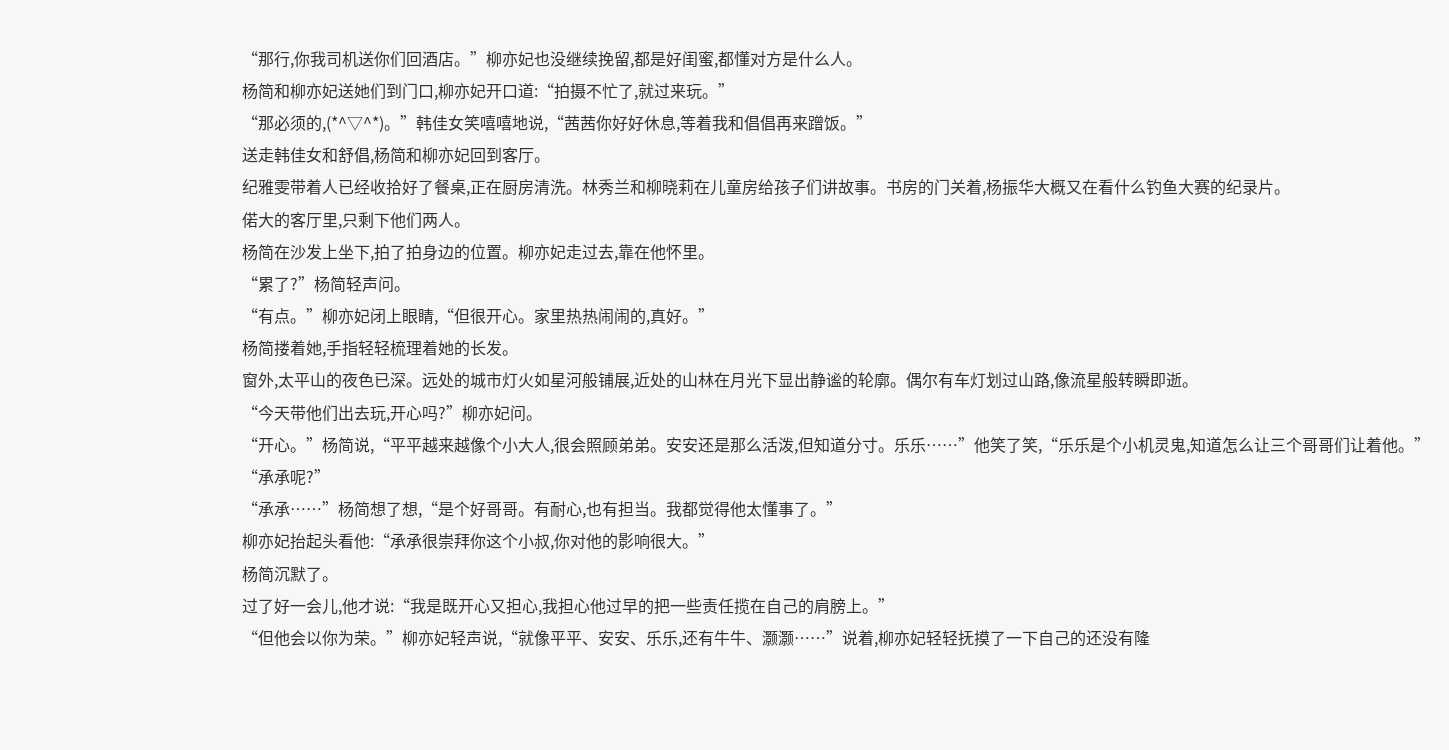“那行,你我司机送你们回酒店。”柳亦妃也没继续挽留,都是好闺蜜,都懂对方是什么人。
杨简和柳亦妃送她们到门口,柳亦妃开口道:“拍摄不忙了,就过来玩。”
“那必须的,(*^▽^*)。”韩佳女笑嘻嘻地说,“茜茜你好好休息,等着我和倡倡再来蹭饭。”
送走韩佳女和舒倡,杨简和柳亦妃回到客厅。
纪雅雯带着人已经收拾好了餐桌,正在厨房清洗。林秀兰和柳晓莉在儿童房给孩子们讲故事。书房的门关着,杨振华大概又在看什么钓鱼大赛的纪录片。
偌大的客厅里,只剩下他们两人。
杨简在沙发上坐下,拍了拍身边的位置。柳亦妃走过去,靠在他怀里。
“累了?”杨简轻声问。
“有点。”柳亦妃闭上眼睛,“但很开心。家里热热闹闹的,真好。”
杨简搂着她,手指轻轻梳理着她的长发。
窗外,太平山的夜色已深。远处的城市灯火如星河般铺展,近处的山林在月光下显出静谧的轮廓。偶尔有车灯划过山路,像流星般转瞬即逝。
“今天带他们出去玩,开心吗?”柳亦妃问。
“开心。”杨简说,“平平越来越像个小大人,很会照顾弟弟。安安还是那么活泼,但知道分寸。乐乐……”他笑了笑,“乐乐是个小机灵鬼,知道怎么让三个哥哥们让着他。”
“承承呢?”
“承承……”杨简想了想,“是个好哥哥。有耐心,也有担当。我都觉得他太懂事了。”
柳亦妃抬起头看他:“承承很崇拜你这个小叔,你对他的影响很大。”
杨简沉默了。
过了好一会儿,他才说:“我是既开心又担心,我担心他过早的把一些责任揽在自己的肩膀上。”
“但他会以你为荣。”柳亦妃轻声说,“就像平平、安安、乐乐,还有牛牛、灏灏……”说着,柳亦妃轻轻抚摸了一下自己的还没有隆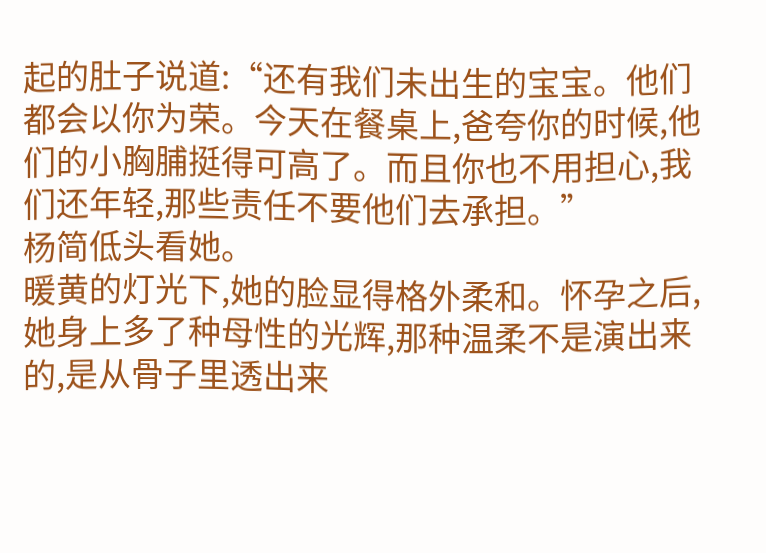起的肚子说道:“还有我们未出生的宝宝。他们都会以你为荣。今天在餐桌上,爸夸你的时候,他们的小胸脯挺得可高了。而且你也不用担心,我们还年轻,那些责任不要他们去承担。”
杨简低头看她。
暖黄的灯光下,她的脸显得格外柔和。怀孕之后,她身上多了种母性的光辉,那种温柔不是演出来的,是从骨子里透出来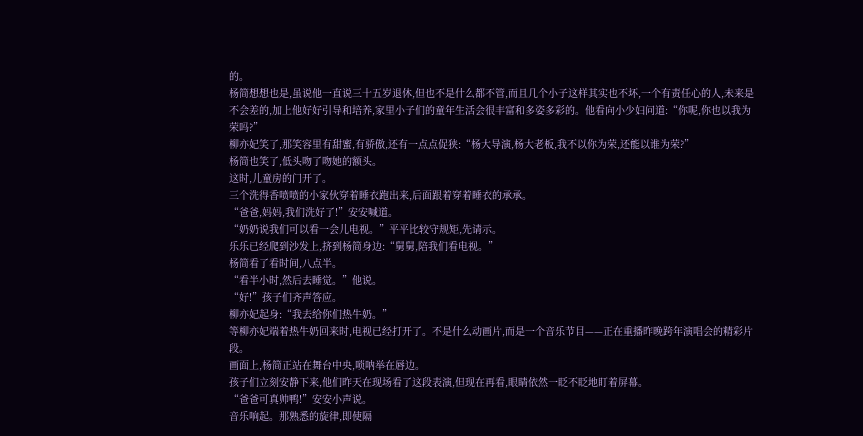的。
杨简想想也是,虽说他一直说三十五岁退休,但也不是什么都不管,而且几个小子这样其实也不坏,一个有责任心的人,未来是不会差的,加上他好好引导和培养,家里小子们的童年生活会很丰富和多姿多彩的。他看向小少妇问道:“你呢,你也以我为荣吗?”
柳亦妃笑了,那笑容里有甜蜜,有骄傲,还有一点点促狭:“杨大导演,杨大老板,我不以你为荣,还能以谁为荣?”
杨简也笑了,低头吻了吻她的额头。
这时,儿童房的门开了。
三个洗得香喷喷的小家伙穿着睡衣跑出来,后面跟着穿着睡衣的承承。
“爸爸,妈妈,我们洗好了!”安安喊道。
“奶奶说我们可以看一会儿电视。”平平比较守规矩,先请示。
乐乐已经爬到沙发上,挤到杨简身边:“舅舅,陪我们看电视。”
杨简看了看时间,八点半。
“看半小时,然后去睡觉。”他说。
“好!”孩子们齐声答应。
柳亦妃起身:“我去给你们热牛奶。”
等柳亦妃端着热牛奶回来时,电视已经打开了。不是什么动画片,而是一个音乐节目——正在重播昨晚跨年演唱会的精彩片段。
画面上,杨简正站在舞台中央,唢呐举在唇边。
孩子们立刻安静下来,他们昨天在现场看了这段表演,但现在再看,眼睛依然一眨不眨地盯着屏幕。
“爸爸可真帅鸭!”安安小声说。
音乐响起。那熟悉的旋律,即使隔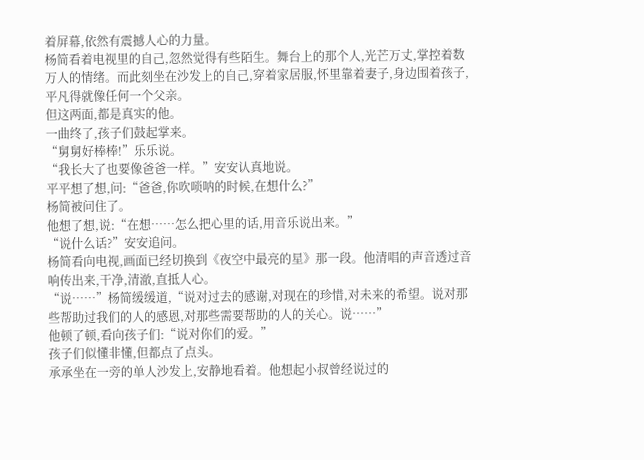着屏幕,依然有震撼人心的力量。
杨简看着电视里的自己,忽然觉得有些陌生。舞台上的那个人,光芒万丈,掌控着数万人的情绪。而此刻坐在沙发上的自己,穿着家居服,怀里靠着妻子,身边围着孩子,平凡得就像任何一个父亲。
但这两面,都是真实的他。
一曲终了,孩子们鼓起掌来。
“舅舅好棒棒!”乐乐说。
“我长大了也要像爸爸一样。”安安认真地说。
平平想了想,问:“爸爸,你吹唢呐的时候,在想什么?”
杨简被问住了。
他想了想,说:“在想……怎么把心里的话,用音乐说出来。”
“说什么话?”安安追问。
杨简看向电视,画面已经切换到《夜空中最亮的星》那一段。他清唱的声音透过音响传出来,干净,清澈,直抵人心。
“说……”杨简缓缓道,“说对过去的感谢,对现在的珍惜,对未来的希望。说对那些帮助过我们的人的感恩,对那些需要帮助的人的关心。说……”
他顿了顿,看向孩子们:“说对你们的爱。”
孩子们似懂非懂,但都点了点头。
承承坐在一旁的单人沙发上,安静地看着。他想起小叔曾经说过的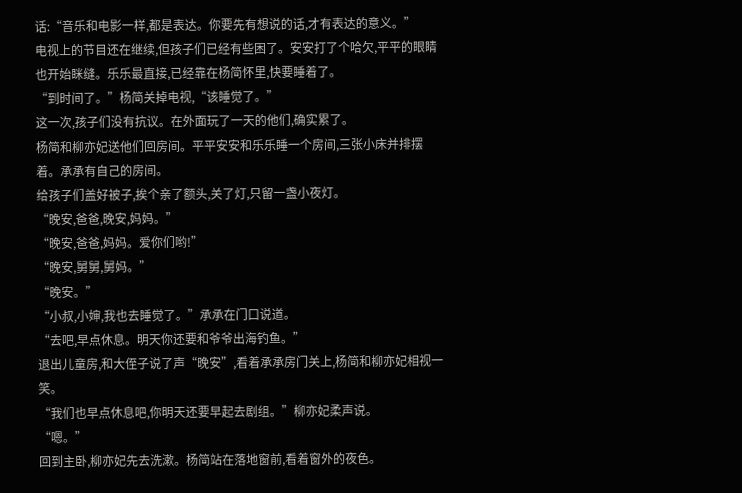话:“音乐和电影一样,都是表达。你要先有想说的话,才有表达的意义。”
电视上的节目还在继续,但孩子们已经有些困了。安安打了个哈欠,平平的眼睛也开始眯缝。乐乐最直接,已经靠在杨简怀里,快要睡着了。
“到时间了。”杨简关掉电视,“该睡觉了。”
这一次,孩子们没有抗议。在外面玩了一天的他们,确实累了。
杨简和柳亦妃送他们回房间。平平安安和乐乐睡一个房间,三张小床并排摆着。承承有自己的房间。
给孩子们盖好被子,挨个亲了额头,关了灯,只留一盏小夜灯。
“晚安,爸爸,晚安,妈妈。”
“晚安,爸爸,妈妈。爱你们哟!”
“晚安,舅舅,舅妈。”
“晚安。”
“小叔,小婶,我也去睡觉了。”承承在门口说道。
“去吧,早点休息。明天你还要和爷爷出海钓鱼。”
退出儿童房,和大侄子说了声“晚安”,看着承承房门关上,杨简和柳亦妃相视一笑。
“我们也早点休息吧,你明天还要早起去剧组。”柳亦妃柔声说。
“嗯。”
回到主卧,柳亦妃先去洗漱。杨简站在落地窗前,看着窗外的夜色。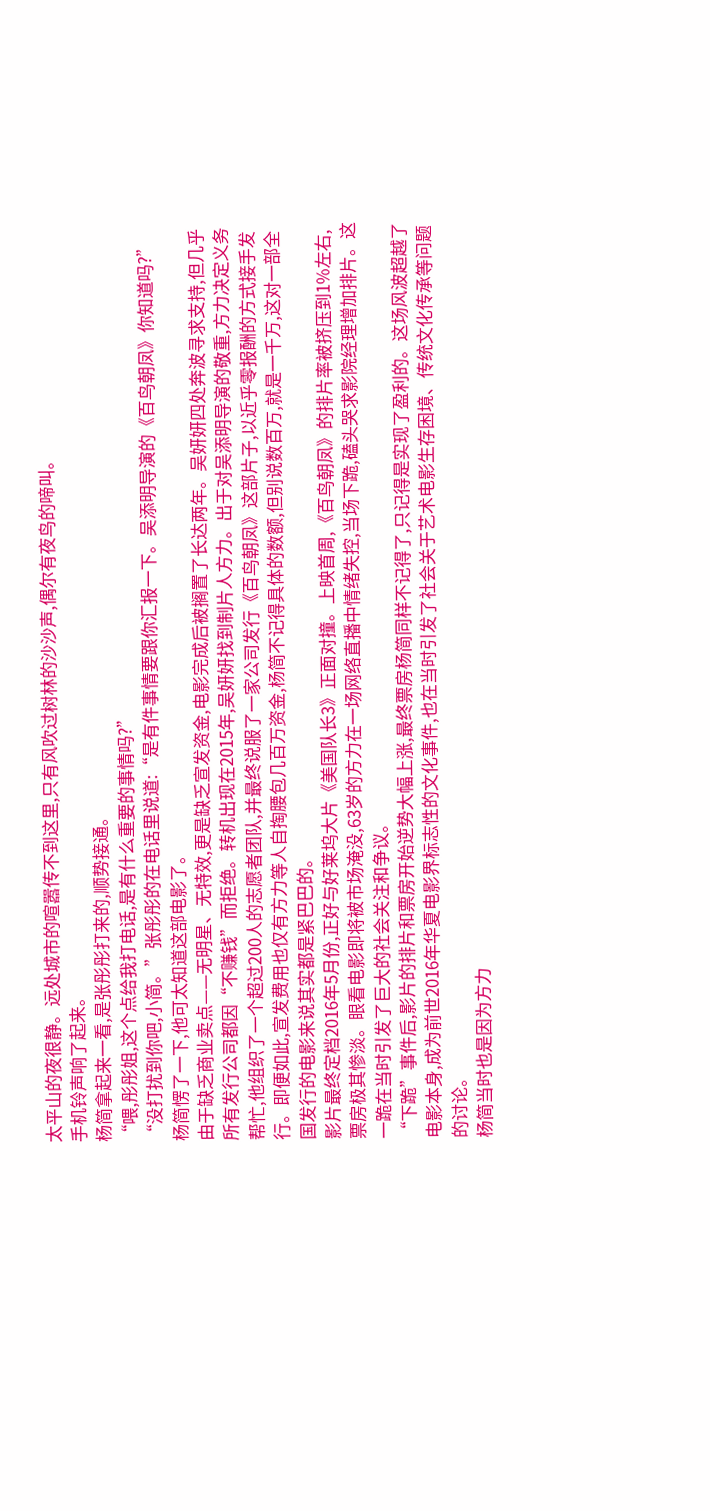太平山的夜很静。远处城市的喧嚣传不到这里,只有风吹过树林的沙沙声,偶尔有夜鸟的啼叫。
手机铃声响了起来。
杨简拿起来一看,是张彤彤打来的,顺势接通。
“喂,彤彤姐,这个点给我打电话,是有什么重要的事情吗?”
“没打扰到你吧,小简。”张彤彤的在电话里说道:“是有件事情要跟你汇报一下。吴添明导演的《百鸟朝凤》你知道吗?”
杨简愣了一下,他可太知道这部电影了。
由于缺乏商业卖点——无明星、无特效,更是缺乏宣发资金,电影完成后被搁置了长达两年。吴妍妍四处奔波寻求支持,但几乎所有发行公司都因“不赚钱”而拒绝。转机出现在2015年,吴妍妍找到制片人方力。出于对吴添明导演的敬重,方力决定义务帮忙,他组织了一个超过200人的志愿者团队,并最终说服了一家公司发行《百鸟朝凤》这部片子,以近乎零报酬的方式接手发行。即便如此,宣发费用也仅有方力等人自掏腰包几百万资金,杨简不记得具体的数额,但别说数百万,就是一千万,这对一部全国发行的电影来说其实都是紧巴巴的。
影片最终定档2016年5月份,正好与好莱坞大片《美国队长3》正面对撞。上映首周,《百鸟朝凤》的排片率被挤压到1%左右,票房极其惨淡。眼看电影即将被市场淹没,63岁的方力在一场网络直播中情绪失控,当场下跪,磕头哭求影院经理增加排片。这一跪在当时引发了巨大的社会关注和争议。
“下跪”事件后,影片的排片和票房开始逆势大幅上涨,最终票房杨简同样不记得了,只记得是实现了盈利的。这场风波超越了电影本身,成为前世2016年华夏电影界标志性的文化事件,也在当时引发了社会关于艺术电影生存困境、传统文化传承等问题的讨论。
杨简当时也是因为方力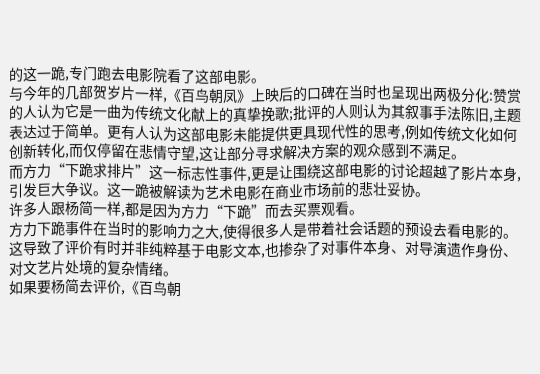的这一跪,专门跑去电影院看了这部电影。
与今年的几部贺岁片一样,《百鸟朝凤》上映后的口碑在当时也呈现出两极分化:赞赏的人认为它是一曲为传统文化献上的真挚挽歌;批评的人则认为其叙事手法陈旧,主题表达过于简单。更有人认为这部电影未能提供更具现代性的思考,例如传统文化如何创新转化,而仅停留在悲情守望,这让部分寻求解决方案的观众感到不满足。
而方力“下跪求排片”这一标志性事件,更是让围绕这部电影的讨论超越了影片本身,
引发巨大争议。这一跪被解读为艺术电影在商业市场前的悲壮妥协。
许多人跟杨简一样,都是因为方力“下跪”而去买票观看。
方力下跪事件在当时的影响力之大,使得很多人是带着社会话题的预设去看电影的。这导致了评价有时并非纯粹基于电影文本,也掺杂了对事件本身、对导演遗作身份、对文艺片处境的复杂情绪。
如果要杨简去评价,《百鸟朝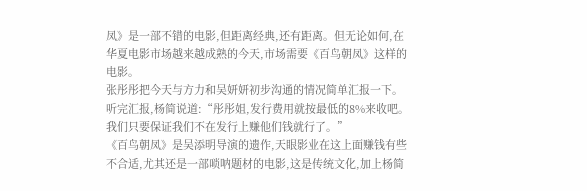凤》是一部不错的电影,但距离经典,还有距离。但无论如何,在华夏电影市场越来越成熟的今天,市场需要《百鸟朝凤》这样的电影。
张彤彤把今天与方力和吴妍妍初步沟通的情况简单汇报一下。
听完汇报,杨简说道:“彤彤姐,发行费用就按最低的8%来收吧。我们只要保证我们不在发行上赚他们钱就行了。”
《百鸟朝凤》是吴添明导演的遗作,天眼影业在这上面赚钱有些不合适,尤其还是一部唢呐题材的电影,这是传统文化,加上杨简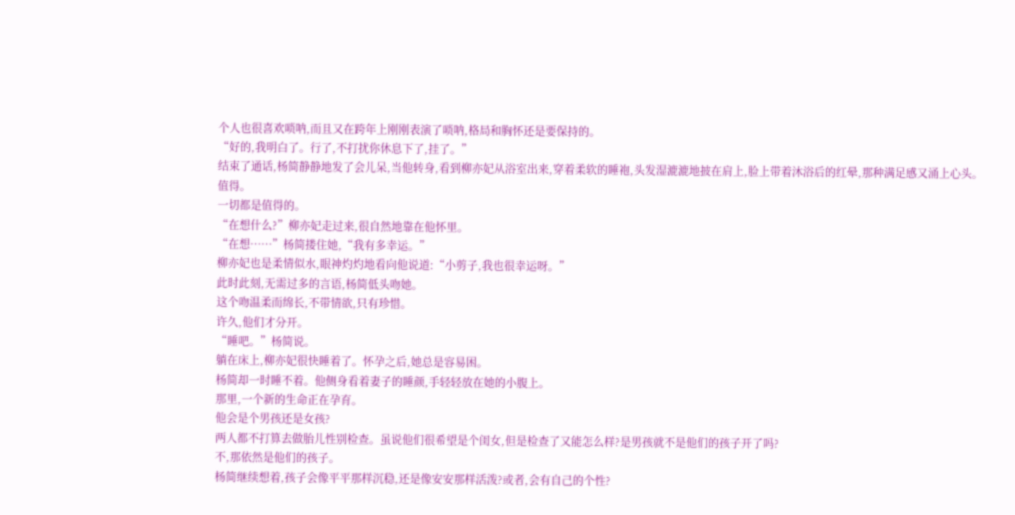个人也很喜欢唢呐,而且又在跨年上刚刚表演了唢呐,格局和胸怀还是要保持的。
“好的,我明白了。行了,不打扰你休息下了,挂了。”
结束了通话,杨简静静地发了会儿呆,当他转身,看到柳亦妃从浴室出来,穿着柔软的睡袍,头发湿漉漉地披在肩上,脸上带着沐浴后的红晕,那种满足感又涌上心头。
值得。
一切都是值得的。
“在想什么?”柳亦妃走过来,很自然地靠在他怀里。
“在想……”杨简搂住她,“我有多幸运。”
柳亦妃也是柔情似水,眼神灼灼地看向他说道:“小剪子,我也很幸运呀。”
此时此刻,无需过多的言语,杨简低头吻她。
这个吻温柔而绵长,不带情欲,只有珍惜。
许久,他们才分开。
“睡吧。”杨简说。
躺在床上,柳亦妃很快睡着了。怀孕之后,她总是容易困。
杨简却一时睡不着。他侧身看着妻子的睡颜,手轻轻放在她的小腹上。
那里,一个新的生命正在孕育。
他会是个男孩还是女孩?
两人都不打算去做胎儿性别检查。虽说他们很希望是个闺女,但是检查了又能怎么样?是男孩就不是他们的孩子开了吗?
不,那依然是他们的孩子。
杨简继续想着,孩子会像平平那样沉稳,还是像安安那样活泼?或者,会有自己的个性?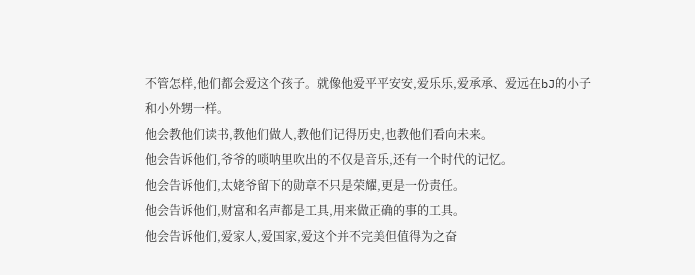不管怎样,他们都会爱这个孩子。就像他爱平平安安,爱乐乐,爱承承、爱远在bJ的小子和小外甥一样。
他会教他们读书,教他们做人,教他们记得历史,也教他们看向未来。
他会告诉他们,爷爷的唢呐里吹出的不仅是音乐,还有一个时代的记忆。
他会告诉他们,太姥爷留下的勋章不只是荣耀,更是一份责任。
他会告诉他们,财富和名声都是工具,用来做正确的事的工具。
他会告诉他们,爱家人,爱国家,爱这个并不完美但值得为之奋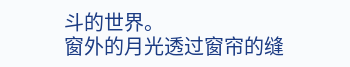斗的世界。
窗外的月光透过窗帘的缝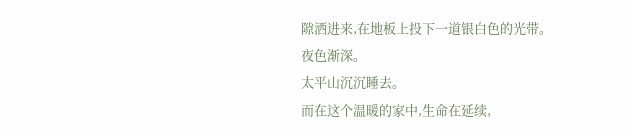隙洒进来,在地板上投下一道银白色的光带。
夜色渐深。
太平山沉沉睡去。
而在这个温暖的家中,生命在延续,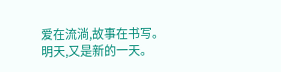爱在流淌,故事在书写。
明天,又是新的一天。